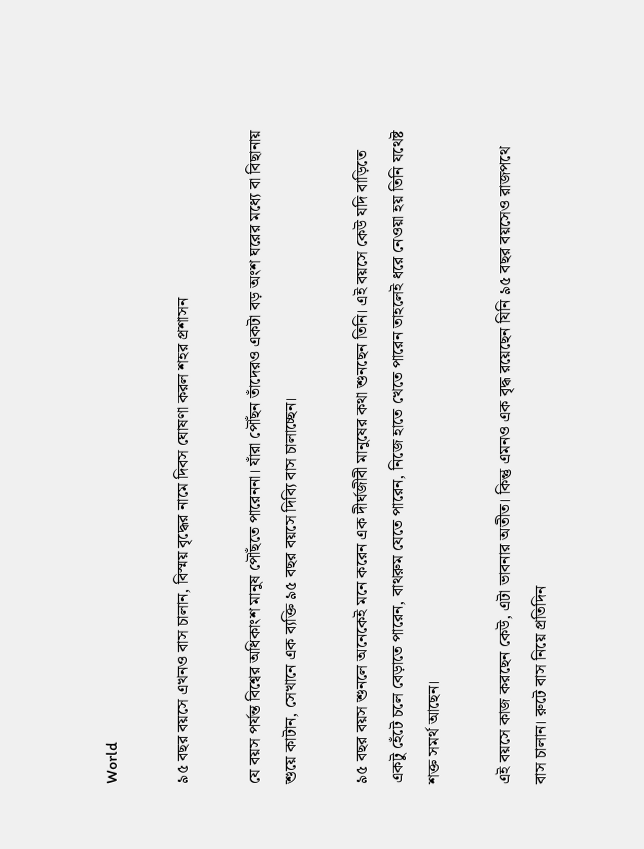World

৯৫ বছর বয়সে এখনও বাস চালান, বিস্ময় বৃদ্ধের নামে দিবস ঘোষণা করল শহর প্রশাসন

যে বয়স পর্যন্ত বিশ্বের অধিকাংশ মানুষ পৌঁছতে পারেননা। যাঁরা পৌঁছন তাঁদেরও একটা বড় অংশ ঘরের মধ্যে বা বিছানায় শুয়ে কাটান, সেখানে এক ব্যক্তি ৯৫ বছর বয়সে দিব্যি বাস চালাচ্ছেন।

৯৫ বছর বয়স শুনলে অনেকেই মনে করেন এক দীর্ঘজীবী মানুষের কথা শুনছেন তিনি। এই বয়সে কেউ যদি বাড়িতে একটু হেঁটে চলে বেড়াতে পারেন, বাথরুম যেতে পারেন, নিজে হাতে খেতে পারেন তাহলেই ধরে নেওয়া হয় তিনি যথেষ্ট শক্ত সমর্থ আছেন।

এই বয়সে কাজ করছেন কেউ, এটা ভাবনার অতীত। কিন্তু এমনও এক বৃদ্ধ রয়েছেন যিনি ৯৫ বছর বয়সেও রাজপথে বাস চালান। রুটে বাস নিয়ে প্রতিদিন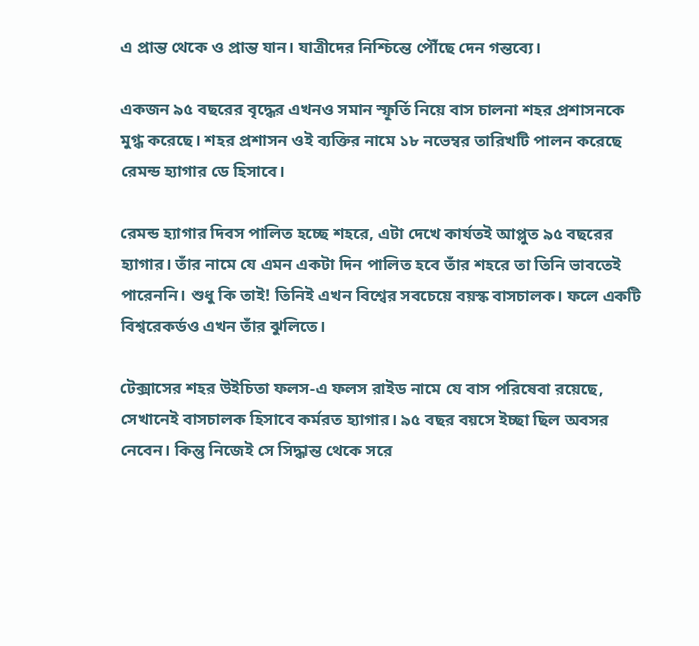এ প্রান্ত থেকে ও প্রান্ত যান। যাত্রীদের নিশ্চিন্তে পৌঁছে দেন গন্তব্যে।

একজন ৯৫ বছরের বৃদ্ধের এখনও সমান স্ফূর্তি নিয়ে বাস চালনা শহর প্রশাসনকে মুগ্ধ করেছে। শহর প্রশাসন ওই ব্যক্তির নামে ১৮ নভেম্বর তারিখটি পালন করেছে রেমন্ড হ্যাগার ডে হিসাবে।

রেমন্ড হ্যাগার দিবস পালিত হচ্ছে শহরে, এটা দেখে কার্যতই আপ্লুত ৯৫ বছরের হ্যাগার। তাঁর নামে যে এমন একটা দিন পালিত হবে তাঁর শহরে তা তিনি ভাবতেই পারেননি। শুধু কি তাই! তিনিই এখন বিশ্বের সবচেয়ে বয়স্ক বাসচালক। ফলে একটি বিশ্বরেকর্ডও এখন তাঁর ঝুলিতে।

টেক্সাসের শহর উইচিতা ফলস-এ ফলস রাইড নামে যে বাস পরিষেবা রয়েছে, সেখানেই বাসচালক হিসাবে কর্মরত হ্যাগার। ৯৫ বছর বয়সে ইচ্ছা ছিল অবসর নেবেন। কিন্তু নিজেই সে সিদ্ধান্ত থেকে সরে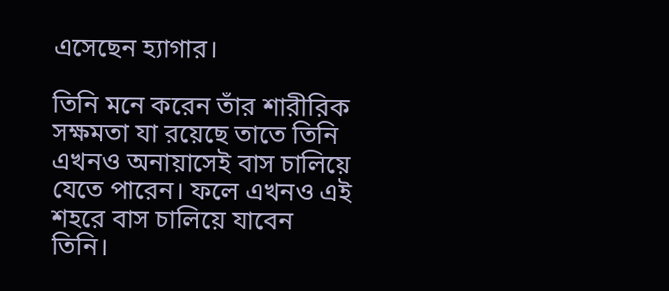এসেছেন হ্যাগার।

তিনি মনে করেন তাঁর শারীরিক সক্ষমতা যা রয়েছে তাতে তিনি এখনও অনায়াসেই বাস চালিয়ে যেতে পারেন। ফলে এখনও এই শহরে বাস চালিয়ে যাবেন তিনি।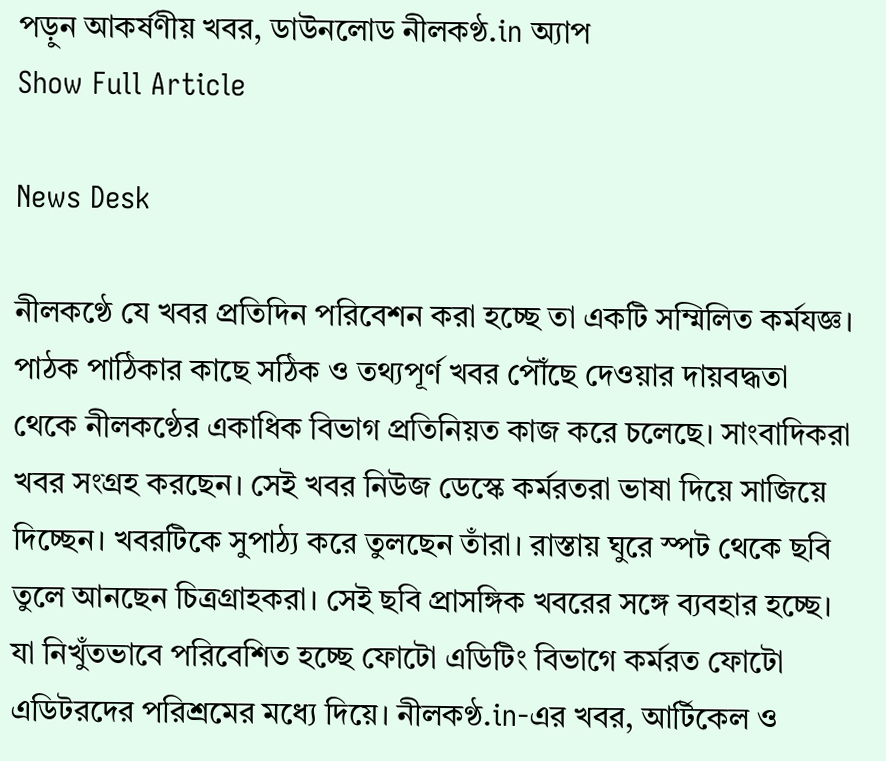পড়ুন আকর্ষণীয় খবর, ডাউনলোড নীলকণ্ঠ.in অ্যাপ
Show Full Article

News Desk

নীলকণ্ঠে যে খবর প্রতিদিন পরিবেশন করা হচ্ছে তা একটি সম্মিলিত কর্মযজ্ঞ। পাঠক পাঠিকার কাছে সঠিক ও তথ্যপূর্ণ খবর পৌঁছে দেওয়ার দায়বদ্ধতা থেকে নীলকণ্ঠের একাধিক বিভাগ প্রতিনিয়ত কাজ করে চলেছে। সাংবাদিকরা খবর সংগ্রহ করছেন। সেই খবর নিউজ ডেস্কে কর্মরতরা ভাষা দিয়ে সাজিয়ে দিচ্ছেন। খবরটিকে সুপাঠ্য করে তুলছেন তাঁরা। রাস্তায় ঘুরে স্পট থেকে ছবি তুলে আনছেন চিত্রগ্রাহকরা। সেই ছবি প্রাসঙ্গিক খবরের সঙ্গে ব্যবহার হচ্ছে। যা নিখুঁতভাবে পরিবেশিত হচ্ছে ফোটো এডিটিং বিভাগে কর্মরত ফোটো এডিটরদের পরিশ্রমের মধ্যে দিয়ে। নীলকণ্ঠ.in-এর খবর, আর্টিকেল ও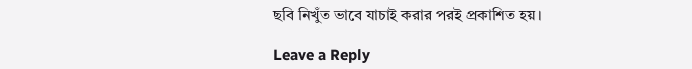ছবি নিখুঁত ভাবে যাচাই করার পরই প্রকাশিত হয়।

Leave a Reply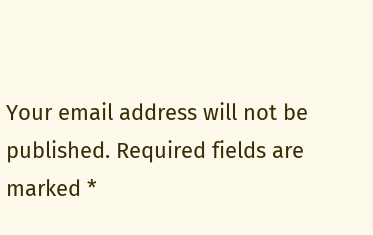Your email address will not be published. Required fields are marked *